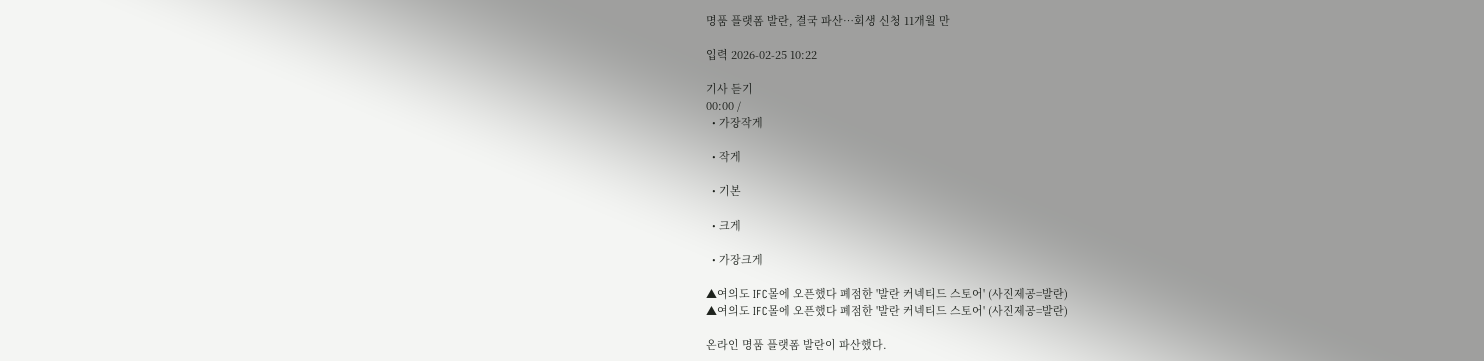명품 플랫폼 발란, 결국 파산⋯회생 신청 11개월 만

입력 2026-02-25 10:22

기사 듣기
00:00 /
  • 가장작게

  • 작게

  • 기본

  • 크게

  • 가장크게

▲여의도 IFC몰에 오픈했다 폐점한 '발란 커넥티드 스토어' (사진제공=발란)
▲여의도 IFC몰에 오픈했다 폐점한 '발란 커넥티드 스토어' (사진제공=발란)

온라인 명품 플랫폼 발란이 파산했다.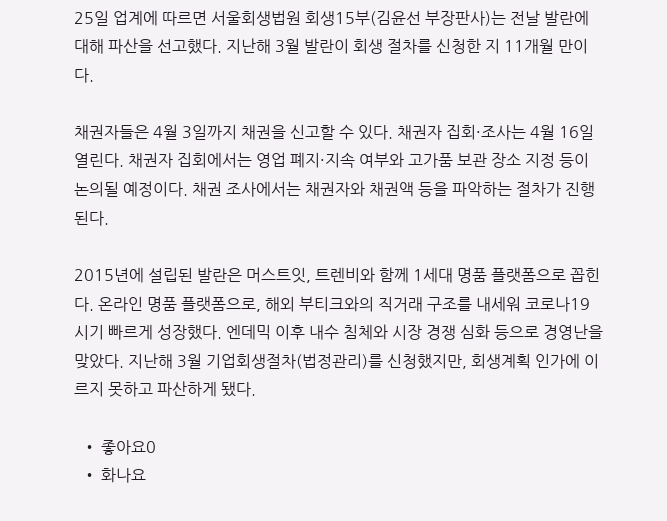25일 업계에 따르면 서울회생법원 회생15부(김윤선 부장판사)는 전날 발란에 대해 파산을 선고했다. 지난해 3월 발란이 회생 절차를 신청한 지 11개월 만이다.

채권자들은 4월 3일까지 채권을 신고할 수 있다. 채권자 집회·조사는 4월 16일 열린다. 채권자 집회에서는 영업 폐지·지속 여부와 고가품 보관 장소 지정 등이 논의될 예정이다. 채권 조사에서는 채권자와 채권액 등을 파악하는 절차가 진행된다.

2015년에 설립된 발란은 머스트잇, 트렌비와 함께 1세대 명품 플랫폼으로 꼽힌다. 온라인 명품 플랫폼으로, 해외 부티크와의 직거래 구조를 내세워 코로나19 시기 빠르게 성장했다. 엔데믹 이후 내수 침체와 시장 경쟁 심화 등으로 경영난을 맞았다. 지난해 3월 기업회생절차(법정관리)를 신청했지만, 회생계획 인가에 이르지 못하고 파산하게 됐다.

  • 좋아요0
  • 화나요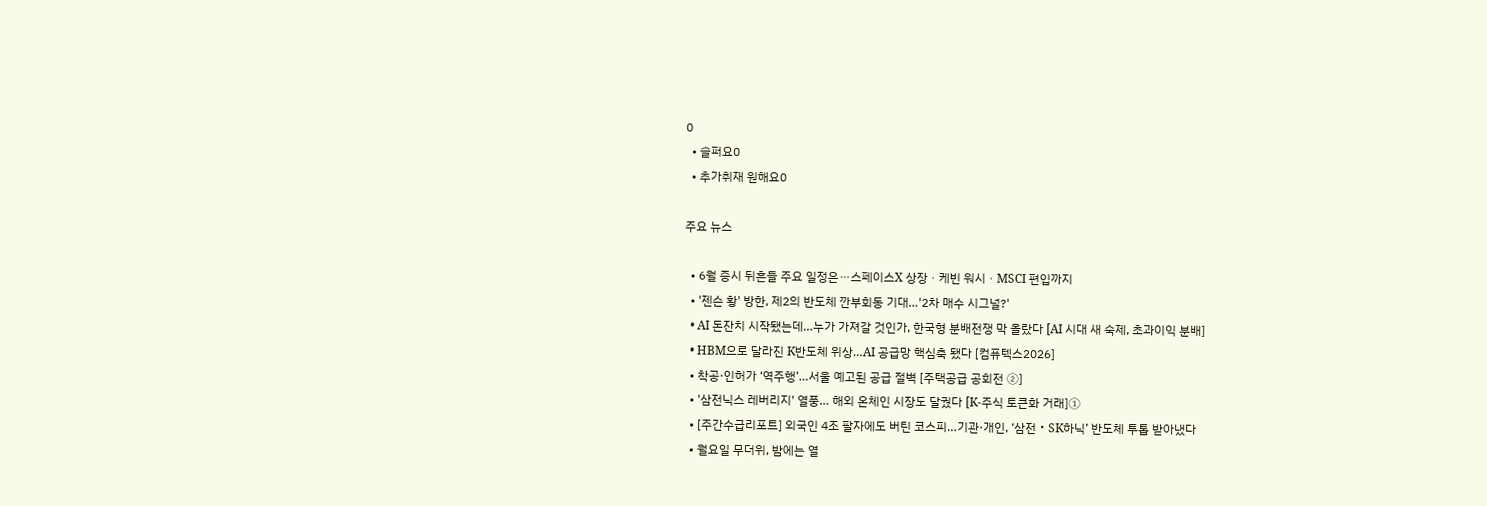0
  • 슬퍼요0
  • 추가취재 원해요0

주요 뉴스

  • 6월 증시 뒤흔들 주요 일정은⋯스페이스X 상장ㆍ케빈 워시ㆍMSCI 편입까지
  • '젠슨 황' 방한, 제2의 반도체 깐부회동 기대…'2차 매수 시그널?'
  • AI 돈잔치 시작됐는데…누가 가져갈 것인가, 한국형 분배전쟁 막 올랐다 [AI 시대 새 숙제, 초과이익 분배]
  • HBM으로 달라진 K반도체 위상…AI 공급망 핵심축 됐다 [컴퓨텍스2026]
  • 착공·인허가 ‘역주행’…서울 예고된 공급 절벽 [주택공급 공회전 ②]
  • '삼전닉스 레버리지' 열풍… 해외 온체인 시장도 달궜다 [K-주식 토큰화 거래]①
  • [주간수급리포트] 외국인 4조 팔자에도 버틴 코스피…기관·개인, ‘삼전‧SK하닉’ 반도체 투톱 받아냈다
  • 월요일 무더위, 밤에는 열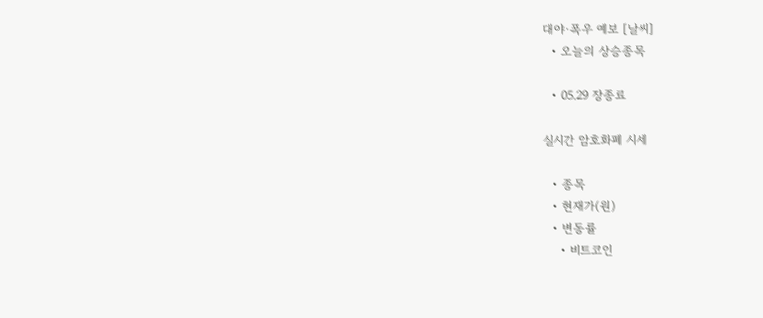대야·폭우 예보 [날씨]
  • 오늘의 상승종목

  • 05.29 장종료

실시간 암호화폐 시세

  • 종목
  • 현재가(원)
  • 변동률
    • 비트코인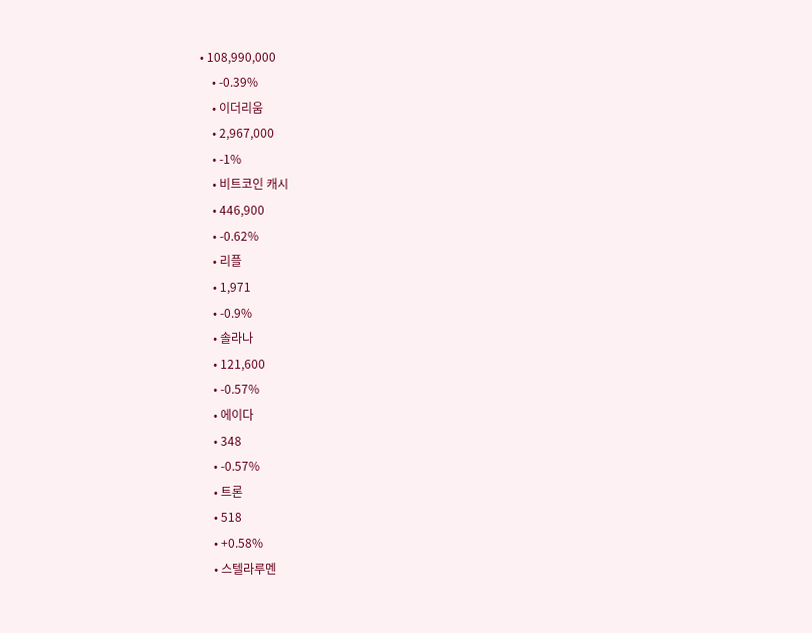• 108,990,000
    • -0.39%
    • 이더리움
    • 2,967,000
    • -1%
    • 비트코인 캐시
    • 446,900
    • -0.62%
    • 리플
    • 1,971
    • -0.9%
    • 솔라나
    • 121,600
    • -0.57%
    • 에이다
    • 348
    • -0.57%
    • 트론
    • 518
    • +0.58%
    • 스텔라루멘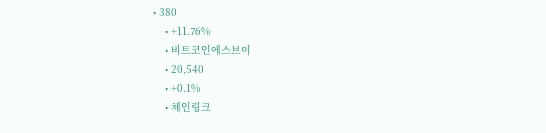• 380
    • +11.76%
    • 비트코인에스브이
    • 20,540
    • +0.1%
    • 체인링크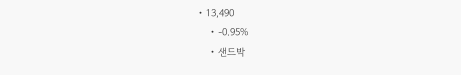• 13,490
    • -0.95%
    • 샌드박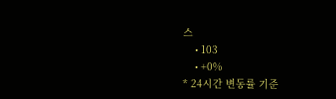스
    • 103
    • +0%
* 24시간 변동률 기준